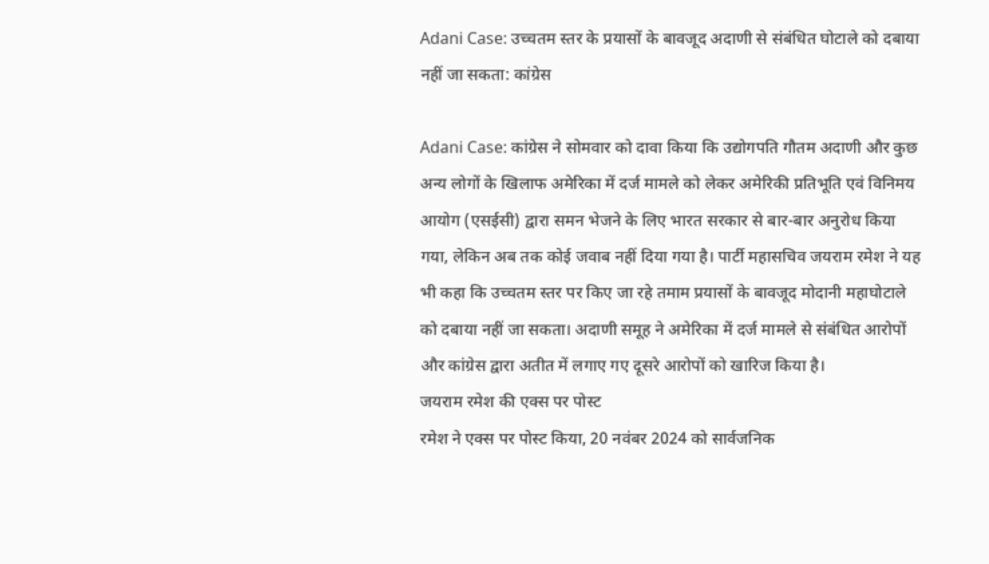Adani Case: उच्चतम स्तर के प्रयासों के बावजूद अदाणी से संबंधित घोटाले को दबाया नहीं जा सकता: कांग्रेस

Adani Case: कांग्रेस ने सोमवार को दावा किया कि उद्योगपति गौतम अदाणी और कुछ अन्य लोगों के खिलाफ अमेरिका में दर्ज मामले को लेकर अमेरिकी प्रतिभूति एवं विनिमय आयोग (एसईसी) द्वारा समन भेजने के लिए भारत सरकार से बार-बार अनुरोध किया गया, लेकिन अब तक कोई जवाब नहीं दिया गया है। पार्टी महासचिव जयराम रमेश ने यह भी कहा कि उच्चतम स्तर पर किए जा रहे तमाम प्रयासों के बावजूद मोदानी महाघोटाले को दबाया नहीं जा सकता। अदाणी समूह ने अमेरिका में दर्ज मामले से संबंधित आरोपों और कांग्रेस द्वारा अतीत में लगाए गए दूसरे आरोपों को खारिज किया है।
जयराम रमेश की एक्स पर पोस्ट
रमेश ने एक्स पर पोस्ट किया, 20 नवंबर 2024 को सार्वजनिक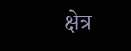क्षेत्र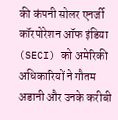की कंपनी सोलर एनर्जी कॉरपोरेशन ऑफ इंडिया (SECI) को अमेरिकी अधिकारियों ने गौतम अडानी और उनके करीबी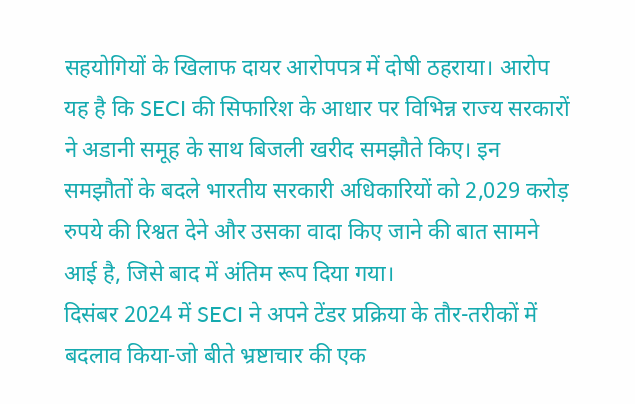सहयोगियों के खिलाफ दायर आरोपपत्र में दोषी ठहराया। आरोप यह है कि SECI की सिफारिश के आधार पर विभिन्न राज्य सरकारों ने अडानी समूह के साथ बिजली खरीद समझौते किए। इन समझौतों के बदले भारतीय सरकारी अधिकारियों को 2,029 करोड़ रुपये की रिश्वत देने और उसका वादा किए जाने की बात सामने आई है, जिसे बाद में अंतिम रूप दिया गया।
दिसंबर 2024 में SECI ने अपने टेंडर प्रक्रिया के तौर-तरीकों में बदलाव किया-जो बीते भ्रष्टाचार की एक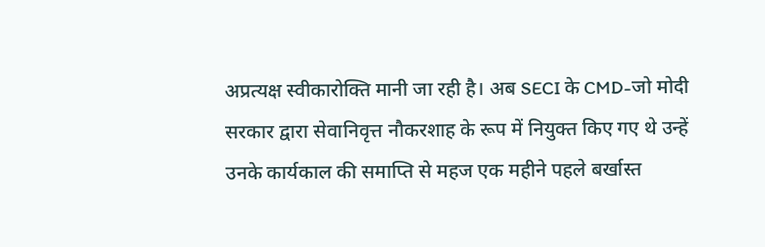अप्रत्यक्ष स्वीकारोक्ति मानी जा रही है। अब SECI के CMD-जो मोदी सरकार द्वारा सेवानिवृत्त नौकरशाह के रूप में नियुक्त किए गए थे उन्हें उनके कार्यकाल की समाप्ति से महज एक महीने पहले बर्खास्त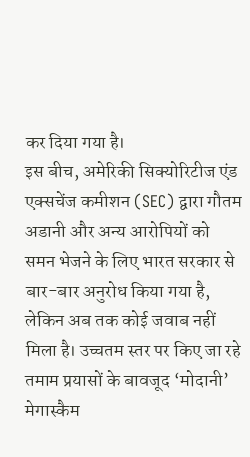कर दिया गया है।
इस बीच, अमेरिकी सिक्योरिटीज एंड एक्सचेंज कमीशन (SEC) द्वारा गौतम अडानी और अन्य आरोपियों को समन भेजने के लिए भारत सरकार से बार-बार अनुरोध किया गया है, लेकिन अब तक कोई जवाब नहीं मिला है। उच्चतम स्तर पर किए जा रहे तमाम प्रयासों के बावजूद ‘मोदानी’ मेगास्कैम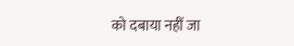को दबाया नहीं जा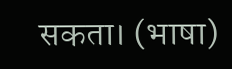सकता। (भाषा)